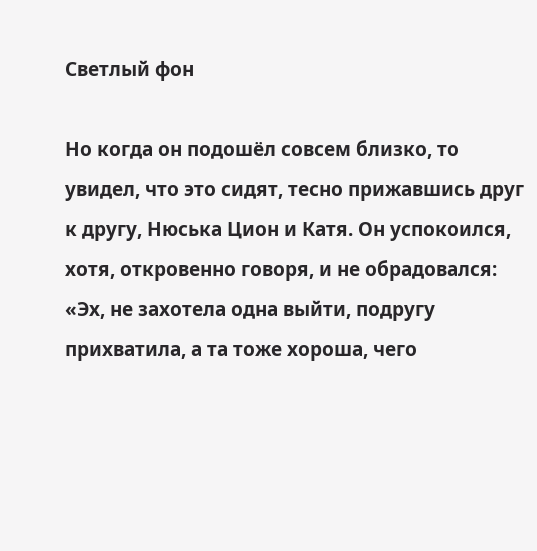Светлый фон

Но когда он подошёл совсем близко, то увидел, что это сидят, тесно прижавшись друг к другу, Нюська Цион и Катя. Он успокоился, хотя, откровенно говоря, и не обрадовался: «Эх, не захотела одна выйти, подругу прихватила, а та тоже хороша, чего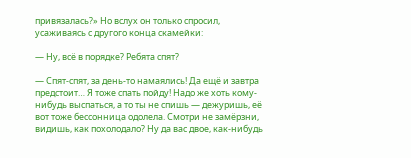привязалась?» Но вслух он только спросил, усаживаясь с другого конца скамейки:

— Ну, всё в порядке? Ребята спят?

— Спят-спят, за день-то намаялись! Да ещё и завтра предстоит… Я тоже спать пойду! Надо же хоть кому-нибудь выспаться, а то ты не спишь — дежуришь, её вот тоже бессонница одолела. Смотри не замёрзни, видишь, как похолодало? Ну да вас двое, как-нибудь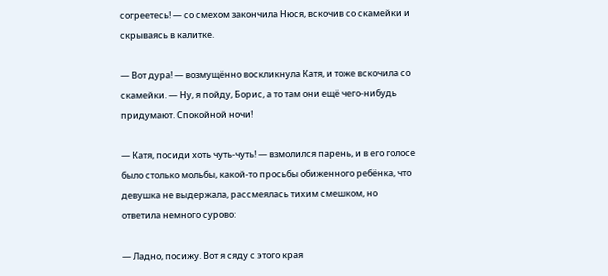согреетесь! — со смехом закончила Нюся, вскочив со скамейки и скрываясь в калитке.

— Вот дура! — возмущённо воскликнула Катя, и тоже вскочила со скамейки. — Ну, я пойду, Борис, а то там они ещё чего-нибудь придумают. Спокойной ночи!

— Катя, посиди хоть чуть-чуть! — взмолился парень, и в его голосе было столько мольбы, какой-то просьбы обиженного ребёнка, что девушка не выдержала, рассмеялась тихим смешком, но ответила немного сурово:

— Ладно, посижу. Вот я сяду с этого края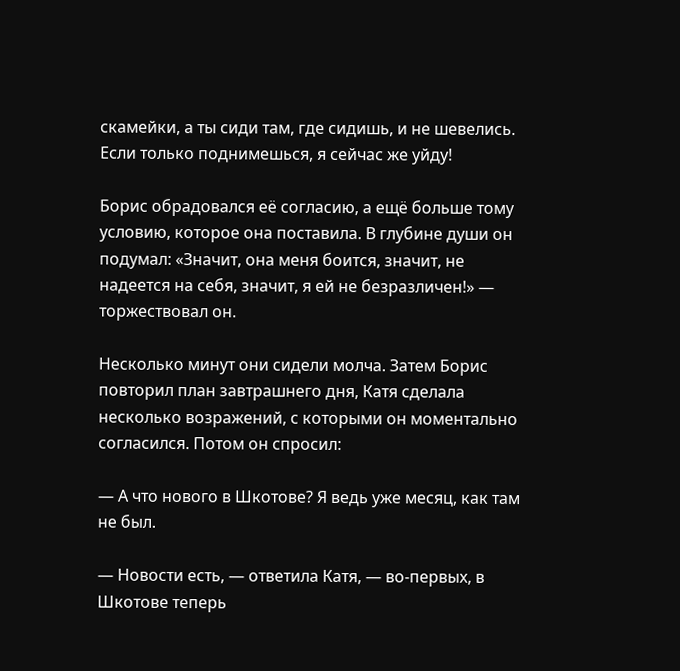скамейки, а ты сиди там, где сидишь, и не шевелись. Если только поднимешься, я сейчас же уйду!

Борис обрадовался её согласию, а ещё больше тому условию, которое она поставила. В глубине души он подумал: «Значит, она меня боится, значит, не надеется на себя, значит, я ей не безразличен!» — торжествовал он.

Несколько минут они сидели молча. Затем Борис повторил план завтрашнего дня, Катя сделала несколько возражений, с которыми он моментально согласился. Потом он спросил:

— А что нового в Шкотове? Я ведь уже месяц, как там не был.

— Новости есть, — ответила Катя, — во-первых, в Шкотове теперь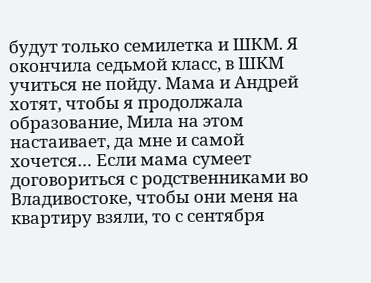будут только семилетка и ШКМ. Я окончила седьмой класс, в ШКМ учиться не пойду. Мама и Андрей хотят, чтобы я продолжала образование, Мила на этом настаивает, да мне и самой хочется… Если мама сумеет договориться с родственниками во Владивостоке, чтобы они меня на квартиру взяли, то с сентября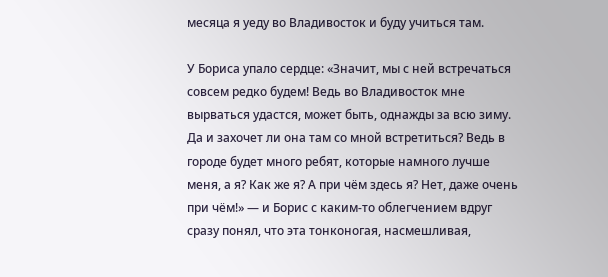месяца я уеду во Владивосток и буду учиться там.

У Бориса упало сердце: «Значит, мы с ней встречаться совсем редко будем! Ведь во Владивосток мне вырваться удастся, может быть, однажды за всю зиму. Да и захочет ли она там со мной встретиться? Ведь в городе будет много ребят, которые намного лучше меня, а я? Как же я? А при чём здесь я? Нет, даже очень при чём!» — и Борис с каким-то облегчением вдруг сразу понял, что эта тонконогая, насмешливая,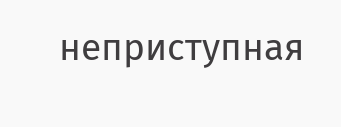неприступная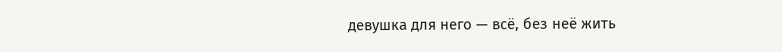девушка для него — всё, без неё жить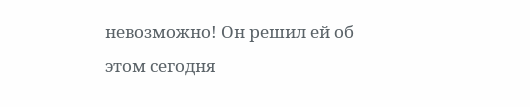невозможно! Он решил ей об этом сегодня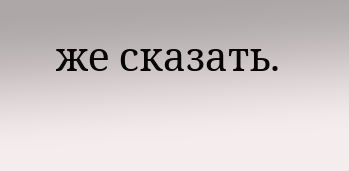же сказать.